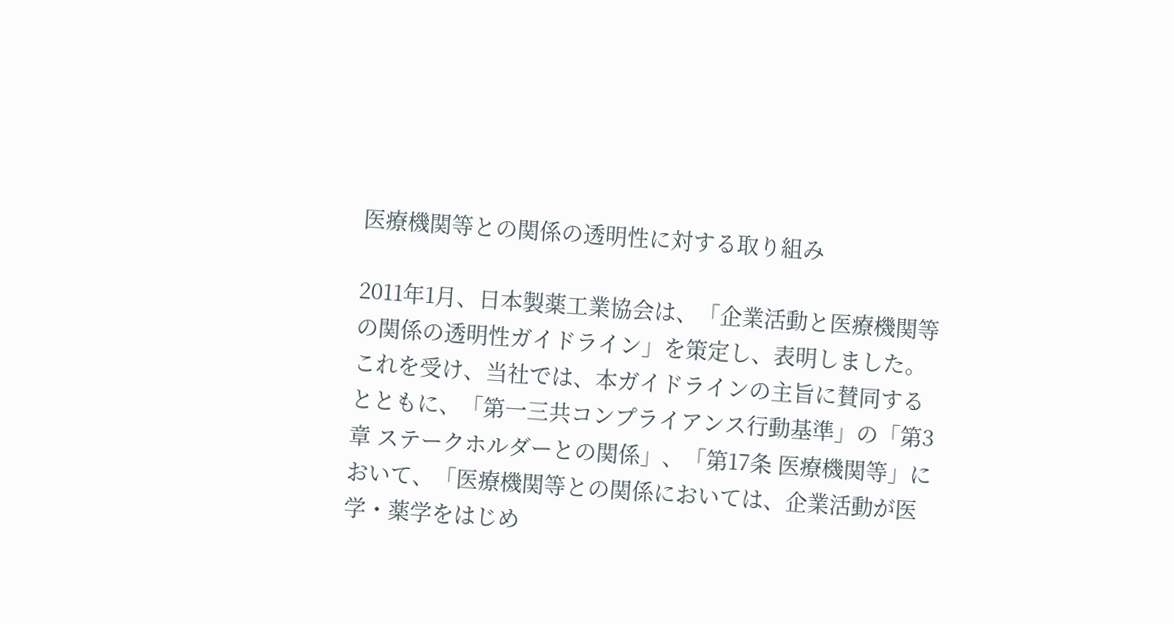医療機関等との関係の透明性に対する取り組み

2011年1月、日本製薬工業協会は、「企業活動と医療機関等の関係の透明性ガイドライン」を策定し、表明しました。
これを受け、当社では、本ガイドラインの主旨に賛同するとともに、「第一三共コンプライアンス行動基準」の「第3章 ステークホルダーとの関係」、「第17条 医療機関等」において、「医療機関等との関係においては、企業活動が医学・薬学をはじめ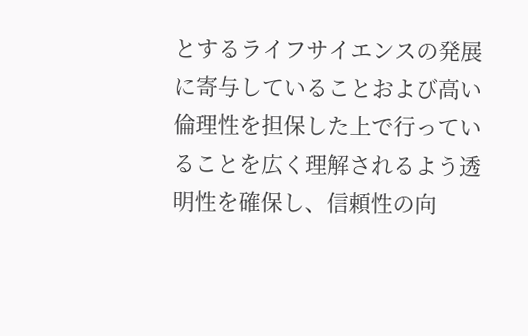とするライフサイエンスの発展に寄与していることおよび高い倫理性を担保した上で行っていることを広く理解されるよう透明性を確保し、信頼性の向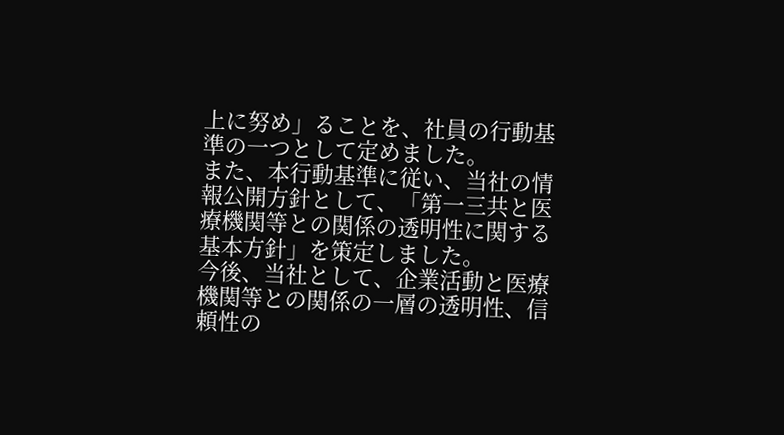上に努め」ることを、社員の行動基準の一つとして定めました。
また、本行動基準に従い、当社の情報公開方針として、「第一三共と医療機関等との関係の透明性に関する基本方針」を策定しました。
今後、当社として、企業活動と医療機関等との関係の一層の透明性、信頼性の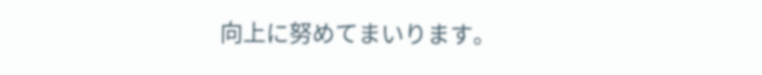向上に努めてまいります。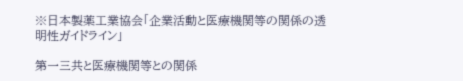※日本製薬工業協会「企業活動と医療機関等の関係の透明性ガイドライン」

第一三共と医療機関等との関係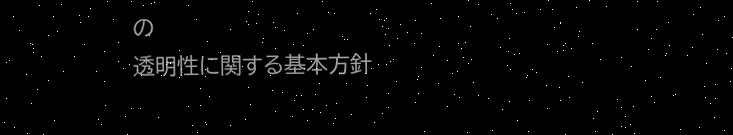の
透明性に関する基本方針